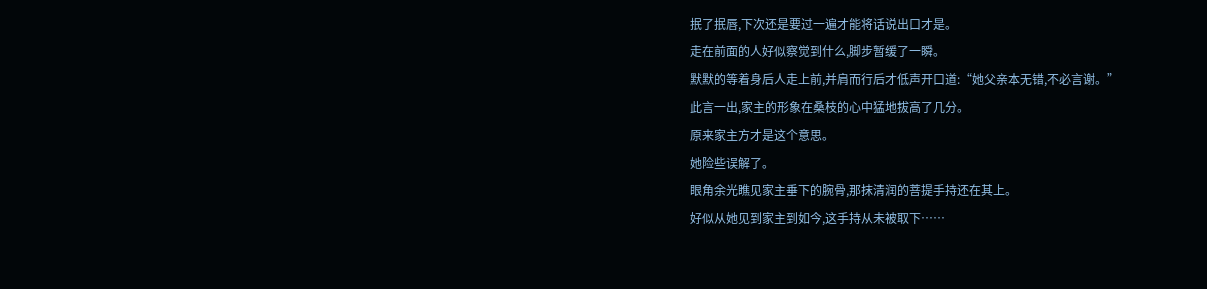抿了抿唇,下次还是要过一遍才能将话说出口才是。
走在前面的人好似察觉到什么,脚步暂缓了一瞬。
默默的等着身后人走上前,并肩而行后才低声开口道:“她父亲本无错,不必言谢。”
此言一出,家主的形象在桑枝的心中猛地拔高了几分。
原来家主方才是这个意思。
她险些误解了。
眼角余光瞧见家主垂下的腕骨,那抹清润的菩提手持还在其上。
好似从她见到家主到如今,这手持从未被取下……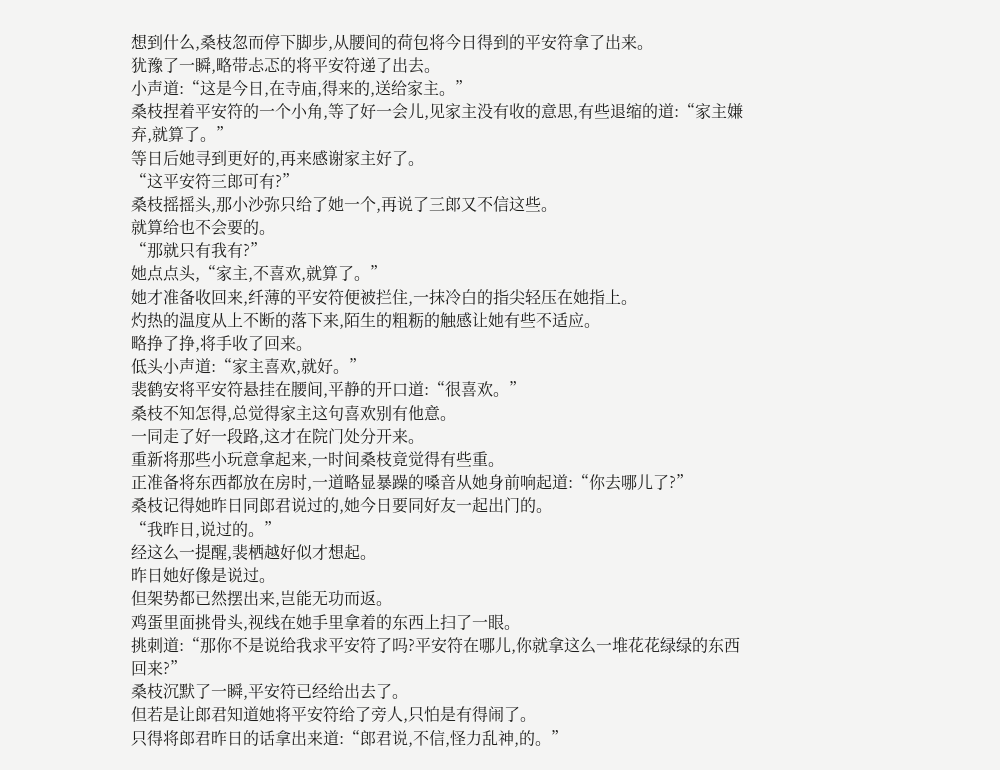想到什么,桑枝忽而停下脚步,从腰间的荷包将今日得到的平安符拿了出来。
犹豫了一瞬,略带忐忑的将平安符递了出去。
小声道:“这是今日,在寺庙,得来的,送给家主。”
桑枝捏着平安符的一个小角,等了好一会儿,见家主没有收的意思,有些退缩的道:“家主嫌弃,就算了。”
等日后她寻到更好的,再来感谢家主好了。
“这平安符三郎可有?”
桑枝摇摇头,那小沙弥只给了她一个,再说了三郎又不信这些。
就算给也不会要的。
“那就只有我有?”
她点点头,“家主,不喜欢,就算了。”
她才准备收回来,纤薄的平安符便被拦住,一抹冷白的指尖轻压在她指上。
灼热的温度从上不断的落下来,陌生的粗粝的触感让她有些不适应。
略挣了挣,将手收了回来。
低头小声道:“家主喜欢,就好。”
裴鹤安将平安符悬挂在腰间,平静的开口道:“很喜欢。”
桑枝不知怎得,总觉得家主这句喜欢别有他意。
一同走了好一段路,这才在院门处分开来。
重新将那些小玩意拿起来,一时间桑枝竟觉得有些重。
正准备将东西都放在房时,一道略显暴躁的嗓音从她身前响起道:“你去哪儿了?”
桑枝记得她昨日同郎君说过的,她今日要同好友一起出门的。
“我昨日,说过的。”
经这么一提醒,裴栖越好似才想起。
昨日她好像是说过。
但架势都已然摆出来,岂能无功而返。
鸡蛋里面挑骨头,视线在她手里拿着的东西上扫了一眼。
挑刺道:“那你不是说给我求平安符了吗?平安符在哪儿,你就拿这么一堆花花绿绿的东西回来?”
桑枝沉默了一瞬,平安符已经给出去了。
但若是让郎君知道她将平安符给了旁人,只怕是有得闹了。
只得将郎君昨日的话拿出来道:“郎君说,不信,怪力乱神,的。”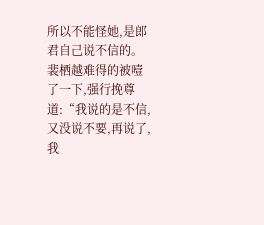所以不能怪她,是郎君自己说不信的。
裴栖越难得的被噎了一下,强行挽尊道:“我说的是不信,又没说不要,再说了,我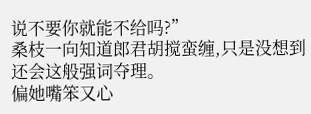说不要你就能不给吗?”
桑枝一向知道郎君胡搅蛮缠,只是没想到还会这般强词夺理。
偏她嘴笨又心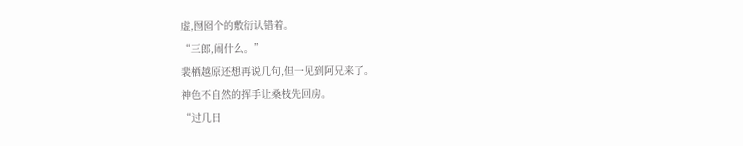虚,囫囵个的敷衍认错着。
“三郎,闹什么。”
裴栖越原还想再说几句,但一见到阿兄来了。
神色不自然的挥手让桑枝先回房。
“过几日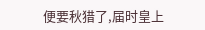便要秋猎了,届时皇上